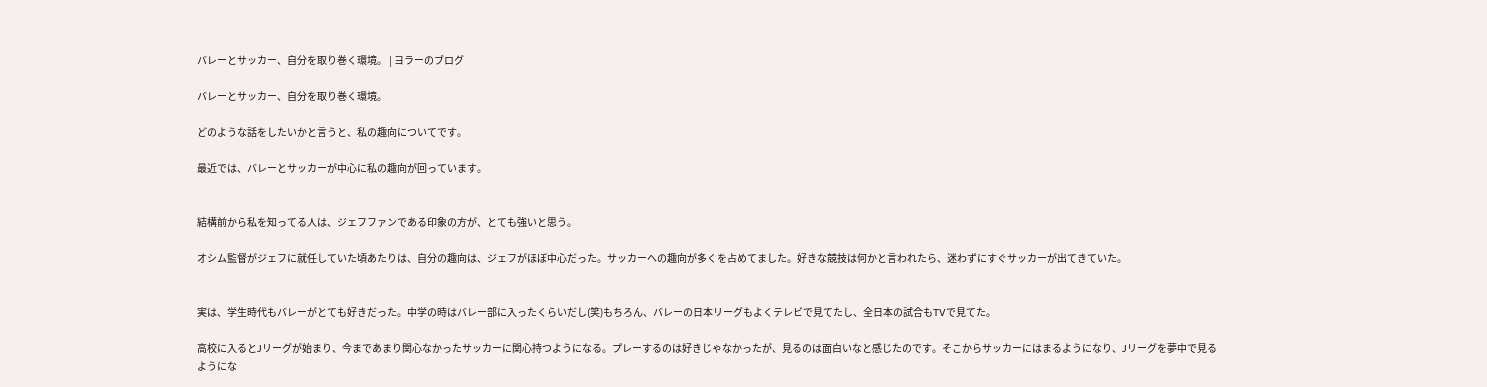バレーとサッカー、自分を取り巻く環境。 | ヨラーのブログ

バレーとサッカー、自分を取り巻く環境。

どのような話をしたいかと言うと、私の趣向についてです。

最近では、バレーとサッカーが中心に私の趣向が回っています。


結構前から私を知ってる人は、ジェフファンである印象の方が、とても強いと思う。

オシム監督がジェフに就任していた頃あたりは、自分の趣向は、ジェフがほぼ中心だった。サッカーへの趣向が多くを占めてました。好きな競技は何かと言われたら、迷わずにすぐサッカーが出てきていた。


実は、学生時代もバレーがとても好きだった。中学の時はバレー部に入ったくらいだし(笑)もちろん、バレーの日本リーグもよくテレビで見てたし、全日本の試合もTVで見てた。

高校に入るとJリーグが始まり、今まであまり関心なかったサッカーに関心持つようになる。プレーするのは好きじゃなかったが、見るのは面白いなと感じたのです。そこからサッカーにはまるようになり、Jリーグを夢中で見るようにな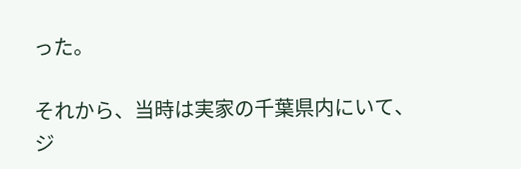った。

それから、当時は実家の千葉県内にいて、ジ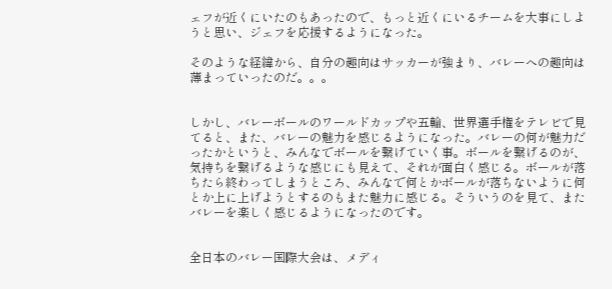ェフが近くにいたのもあったので、もっと近くにいるチームを大事にしようと思い、ジェフを応援するようになった。

そのような経緯から、自分の趣向はサッカーが強まり、バレーへの趣向は薄まっていったのだ。。。


しかし、バレーボールのワールドカップや五輪、世界選手権をテレビで見てると、また、バレーの魅力を感じるようになった。バレーの何が魅力だったかというと、みんなでボールを繋げていく事。ボールを繋げるのが、気持ちを繋げるような感じにも見えて、それが面白く感じる。ボールが落ちたら終わってしまうところ、みんなで何とかボールが落ちないように何とか上に上げようとするのもまた魅力に感じる。そういうのを見て、またバレーを楽しく感じるようになったのです。


全日本のバレー国際大会は、メディ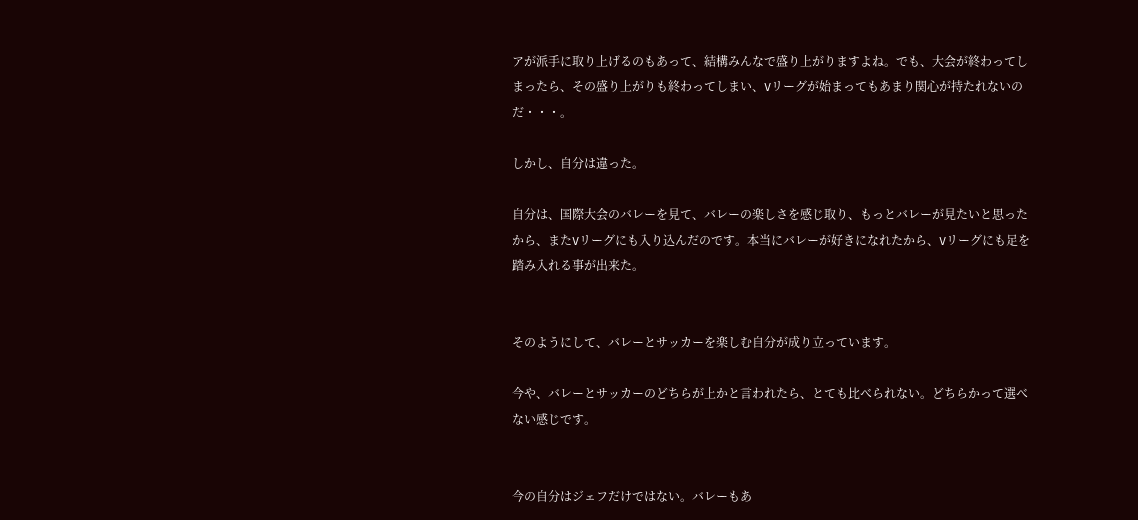アが派手に取り上げるのもあって、結構みんなで盛り上がりますよね。でも、大会が終わってしまったら、その盛り上がりも終わってしまい、Vリーグが始まってもあまり関心が持たれないのだ・・・。

しかし、自分は違った。

自分は、国際大会のバレーを見て、バレーの楽しさを感じ取り、もっとバレーが見たいと思ったから、またVリーグにも入り込んだのです。本当にバレーが好きになれたから、Vリーグにも足を踏み入れる事が出来た。


そのようにして、バレーとサッカーを楽しむ自分が成り立っています。

今や、バレーとサッカーのどちらが上かと言われたら、とても比べられない。どちらかって選べない感じです。


今の自分はジェフだけではない。バレーもあ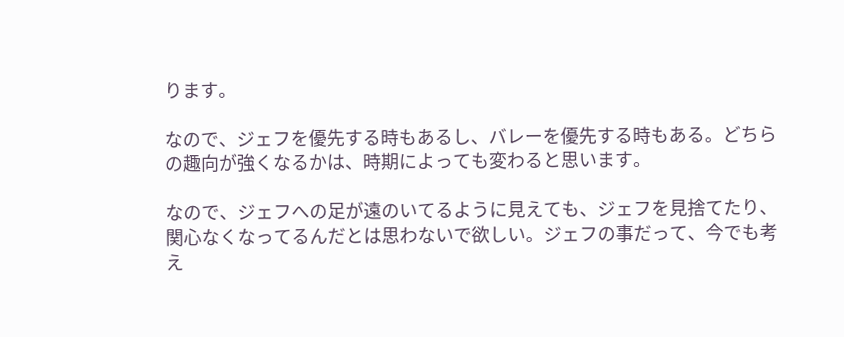ります。

なので、ジェフを優先する時もあるし、バレーを優先する時もある。どちらの趣向が強くなるかは、時期によっても変わると思います。

なので、ジェフへの足が遠のいてるように見えても、ジェフを見捨てたり、関心なくなってるんだとは思わないで欲しい。ジェフの事だって、今でも考え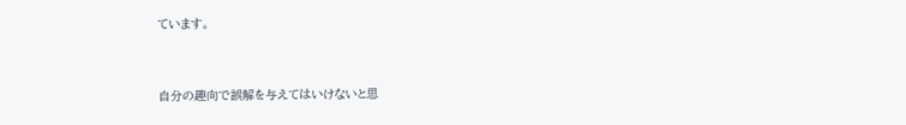ています。


自分の趣向で誤解を与えてはいけないと思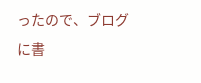ったので、ブログに書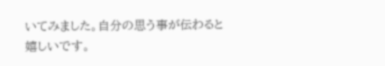いてみました。自分の思う事が伝わると嬉しいです。